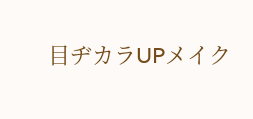目ヂカラUPメイク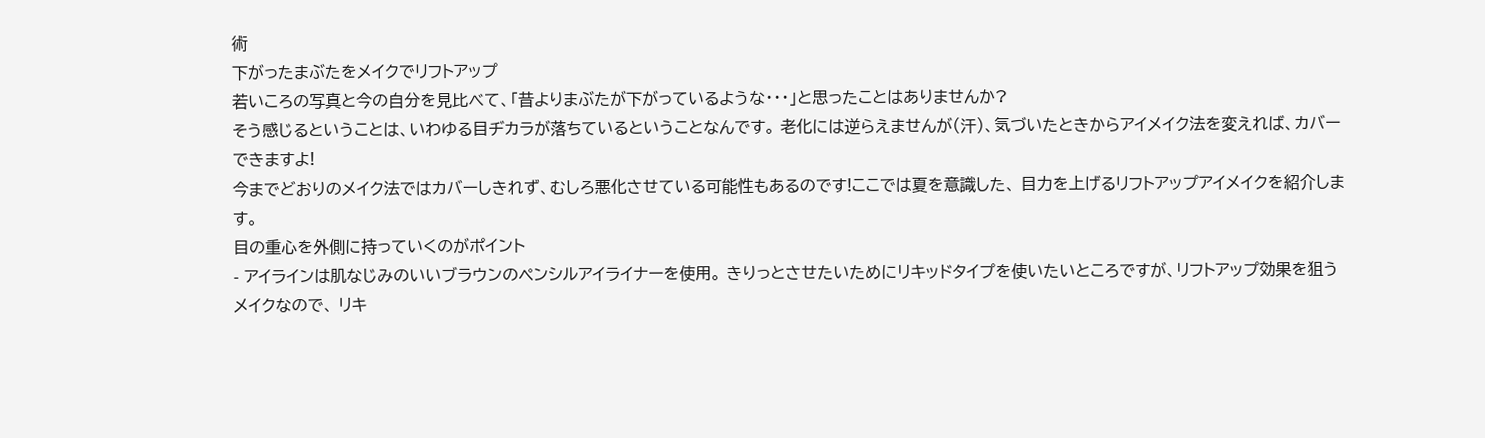術
下がったまぶたをメイクでリフトアップ
若いころの写真と今の自分を見比べて、「昔よりまぶたが下がっているような・・・」と思ったことはありませんか?
そう感じるということは、いわゆる目ヂカラが落ちているということなんです。 老化には逆らえませんが(汗)、気づいたときからアイメイク法を変えれば、カバーできますよ!
今までどおりのメイク法ではカバーしきれず、むしろ悪化させている可能性もあるのです!ここでは夏を意識した、 目力を上げるリフトアップアイメイクを紹介します。
目の重心を外側に持っていくのがポイント
- アイラインは肌なじみのいいブラウンのペンシルアイライナーを使用。 きりっとさせたいためにリキッドタイプを使いたいところですが、リフトアップ効果を狙うメイクなので、 リキ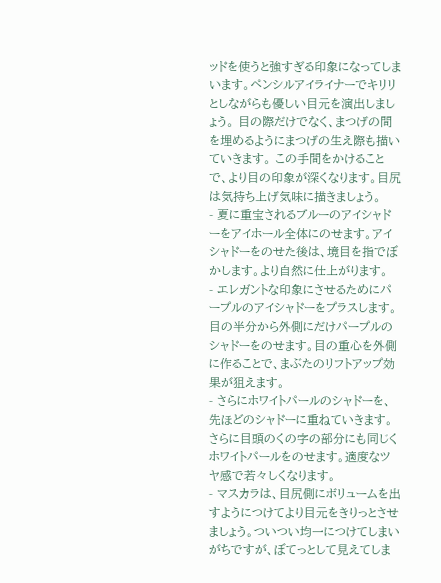ッドを使うと強すぎる印象になってしまいます。ペンシルアイライナーでキリリとしながらも優しい目元を演出しましょう。 目の際だけでなく、まつげの間を埋めるようにまつげの生え際も描いていきます。 この手間をかけることで、より目の印象が深くなります。目尻は気持ち上げ気味に描きましょう。
- 夏に重宝されるブルーのアイシャドーをアイホール全体にのせます。アイシャドーをのせた後は、境目を指でぼかします。より自然に仕上がります。
- エレガントな印象にさせるためにパープルのアイシャドーをプラスします。目の半分から外側にだけパープルのシャドーをのせます。目の重心を外側に作ることで、まぶたのリフトアップ効果が狙えます。
- さらにホワイトパールのシャドーを、先ほどのシャドーに重ねていきます。さらに目頭のくの字の部分にも同じくホワイトパールをのせます。適度なツヤ感で若々しくなります。
- マスカラは、目尻側にボリュームを出すようにつけてより目元をきりっとさせましょう。ついつい均一につけてしまいがちですが、ぼてっとして見えてしま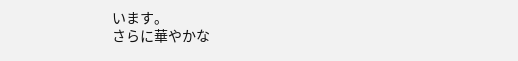います。
さらに華やかな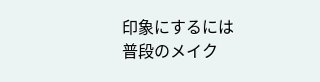印象にするには
普段のメイク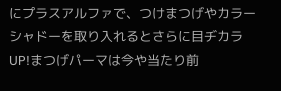にプラスアルファで、つけまつげやカラーシャドーを取り入れるとさらに目ヂカラUP!まつげパーマは今や当たり前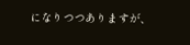になりつつありますが、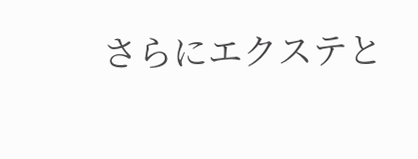さらにエクステと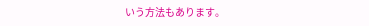いう方法もあります。